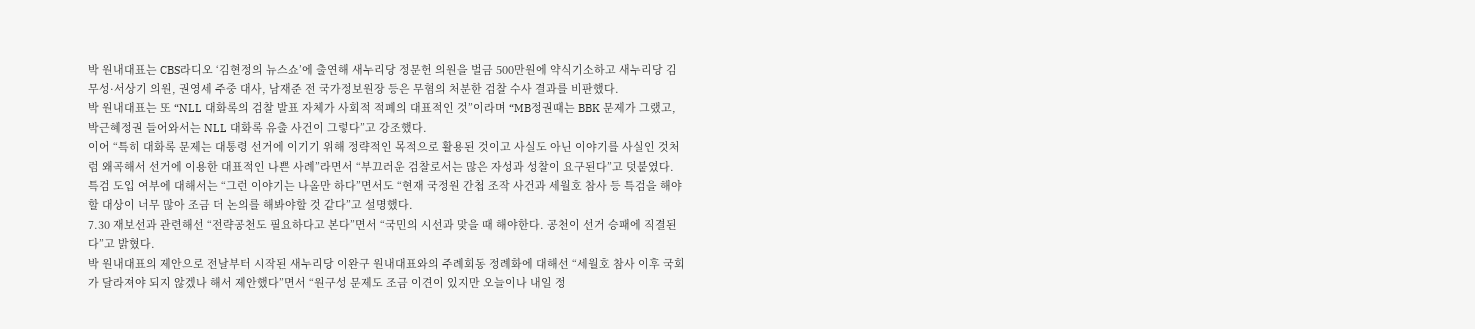박 원내대표는 CBS라디오 ‘김현정의 뉴스쇼’에 출연해 새누리당 정문헌 의원을 벌금 500만원에 약식기소하고 새누리당 김무성·서상기 의원, 권영세 주중 대사, 남재준 전 국가정보원장 등은 무혐의 처분한 검찰 수사 결과를 비판했다.
박 원내대표는 또 “NLL 대화록의 검찰 발표 자체가 사회적 적폐의 대표적인 것”이라며 “MB정권때는 BBK 문제가 그랬고, 박근혜정권 들어와서는 NLL 대화록 유출 사건이 그렇다”고 강조했다.
이어 “특히 대화록 문제는 대통령 선거에 이기기 위해 정략적인 목적으로 활용된 것이고 사실도 아닌 이야기를 사실인 것처럼 왜곡해서 선거에 이용한 대표적인 나쁜 사례”라면서 “부끄러운 검찰로서는 많은 자성과 성찰이 요구된다”고 덧붙였다.
특검 도입 여부에 대해서는 “그런 이야기는 나올만 하다”면서도 “현재 국정원 간첩 조작 사건과 세월호 참사 등 특검을 해야 할 대상이 너무 많아 조금 더 논의를 해봐야할 것 같다”고 설명했다.
7.30 재보선과 관련해선 “전략공천도 필요하다고 본다”면서 “국민의 시선과 맞을 때 해야한다. 공천이 선거 승패에 직결된다”고 밝혔다.
박 원내대표의 제안으로 전날부터 시작된 새누리당 이완구 원내대표와의 주례회동 정례화에 대해선 “세월호 참사 이후 국회가 달라져야 되지 않겠나 해서 제안했다”면서 “원구성 문제도 조금 이견이 있지만 오늘이나 내일 정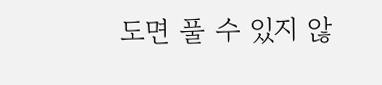도면 풀 수 있지 않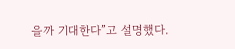을까 기대한다”고 설명했다.